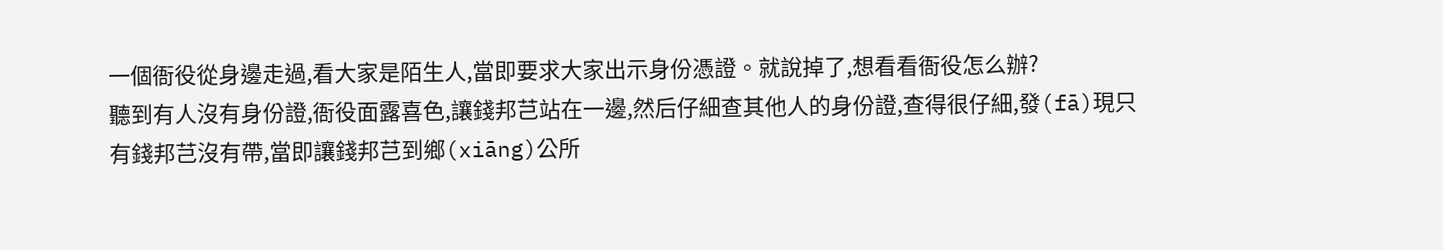一個衙役從身邊走過,看大家是陌生人,當即要求大家出示身份憑證。就說掉了,想看看衙役怎么辦?
聽到有人沒有身份證,衙役面露喜色,讓錢邦芑站在一邊,然后仔細查其他人的身份證,查得很仔細,發(fā)現只有錢邦芑沒有帶,當即讓錢邦芑到鄉(xiāng)公所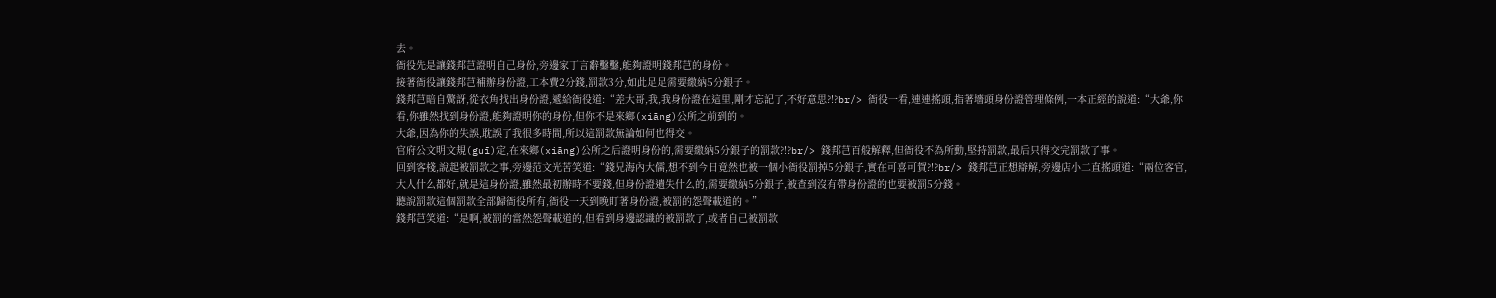去。
衙役先是讓錢邦芑證明自己身份,旁邊家丁言辭鑿鑿,能夠證明錢邦芑的身份。
接著衙役讓錢邦芑補辦身份證,工本費2分錢,罰款3分,如此足足需要繳納5分銀子。
錢邦芑暗自驚訝,從衣角找出身份證,遞給衙役道:“差大哥,我,我身份證在這里,剛才忘記了,不好意思?!?br/> 衙役一看,連連搖頭,指著墻頭身份證管理條例,一本正經的說道:“大爺,你看,你雖然找到身份證,能夠證明你的身份,但你不是來鄉(xiāng)公所之前到的。
大爺,因為你的失誤,耽誤了我很多時間,所以這罰款無論如何也得交。
官府公文明文規(guī)定,在來鄉(xiāng)公所之后證明身份的,需要繳納5分銀子的罰款?!?br/> 錢邦芑百般解釋,但衙役不為所動,堅持罰款,最后只得交完罰款了事。
回到客棧,說起被罰款之事,旁邊范文光苦笑道:“錢兄海內大儒,想不到今日竟然也被一個小衙役罰掉5分銀子,實在可喜可賀?!?br/> 錢邦芑正想辯解,旁邊店小二直搖頭道:“兩位客官,大人什么都好,就是這身份證,雖然最初辦時不要錢,但身份證遺失什么的,需要繳納5分銀子,被查到沒有帶身份證的也要被罰5分錢。
聽說罰款這個罰款全部歸衙役所有,衙役一天到晚盯著身份證,被罰的怨聲載道的。”
錢邦芑笑道:“是啊,被罰的當然怨聲載道的,但看到身邊認識的被罰款了,或者自己被罰款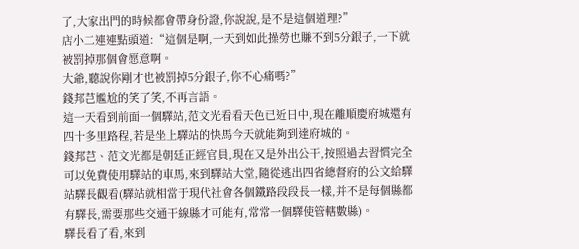了,大家出門的時候都會帶身份證,你說說,是不是這個道理?”
店小二連連點頭道:“這個是啊,一天到如此操勞也賺不到5分銀子,一下就被罰掉那個會愿意啊。
大爺,聽說你剛才也被罰掉5分銀子,你不心痛嗎?”
錢邦芑尷尬的笑了笑,不再言語。
這一天看到前面一個驛站,范文光看看天色已近日中,現在離順慶府城還有四十多里路程,若是坐上驛站的快馬今天就能夠到達府城的。
錢邦芑、范文光都是朝廷正經官員,現在又是外出公干,按照過去習慣完全可以免費使用驛站的車馬,來到驛站大堂,隨從逃出四省總督府的公文給驛站驛長觀看(驛站就相當于現代社會各個鐵路段段長一樣,并不是每個縣都有驛長,需要那些交通干線縣才可能有,常常一個驛使管轄數縣)。
驛長看了看,來到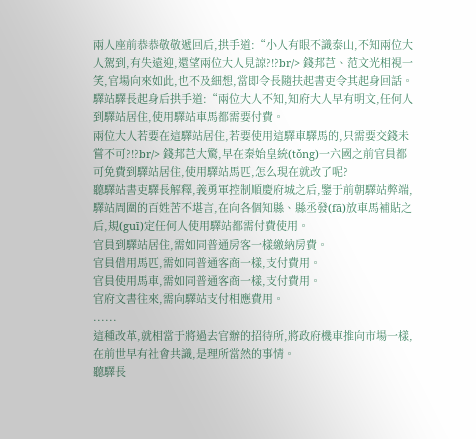兩人座前恭恭敬敬遞回后,拱手道:“小人有眼不識泰山,不知兩位大人駕到,有失遠迎,還望兩位大人見諒?!?br/> 錢邦芑、范文光相視一笑,官場向來如此,也不及細想,當即令長隨扶起書吏令其起身回話。
驛站驛長起身后拱手道:“兩位大人不知,知府大人早有明文,任何人到驛站居住,使用驛站車馬都需要付費。
兩位大人若要在這驛站居住,若要使用這驛車驛馬的,只需要交錢未嘗不可?!?br/> 錢邦芑大驚,早在秦始皇統(tǒng)一六國之前官員都可免費到驛站居住,使用驛站馬匹,怎么現在就改了呢?
聽驛站書吏驛長解釋,義勇軍控制順慶府城之后,鑒于前朝驛站弊端,驛站周圍的百姓苦不堪言,在向各個知縣、縣丞發(fā)放車馬補貼之后,規(guī)定任何人使用驛站都需付費使用。
官員到驛站居住,需如同普通房客一樣繳納房費。
官員借用馬匹,需如同普通客商一樣,支付費用。
官員使用馬車,需如同普通客商一樣,支付費用。
官府文書往來,需向驛站支付相應費用。
......
這種改革,就相當于將過去官辦的招待所,將政府機車推向市場一樣,在前世早有社會共識,是理所當然的事情。
聽驛長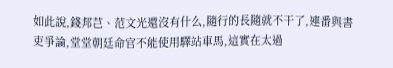如此說,錢邦芑、范文光還沒有什么,隨行的長隨就不干了,連番與書吏爭論,堂堂朝廷命官不能使用驛站車馬,這實在太過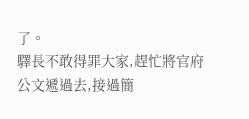了。
驛長不敢得罪大家,趕忙將官府公文遞過去,接過簡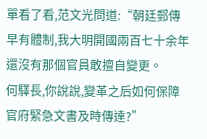單看了看,范文光問道:“朝廷郵傳早有體制,我大明開國兩百七十余年還沒有那個官員敢擅自變更。
何驛長,你說說,變革之后如何保障官府緊急文書及時傳達?”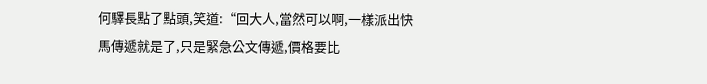何驛長點了點頭,笑道:“回大人,當然可以啊,一樣派出快馬傳遞就是了,只是緊急公文傳遞,價格要比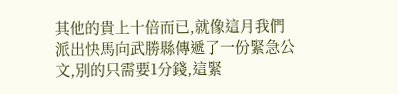其他的貴上十倍而已,就像這月我們派出快馬向武勝縣傳遞了一份緊急公文,別的只需要1分錢,這緊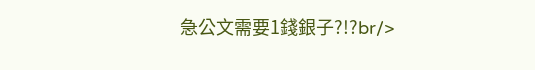急公文需要1錢銀子?!?br/>